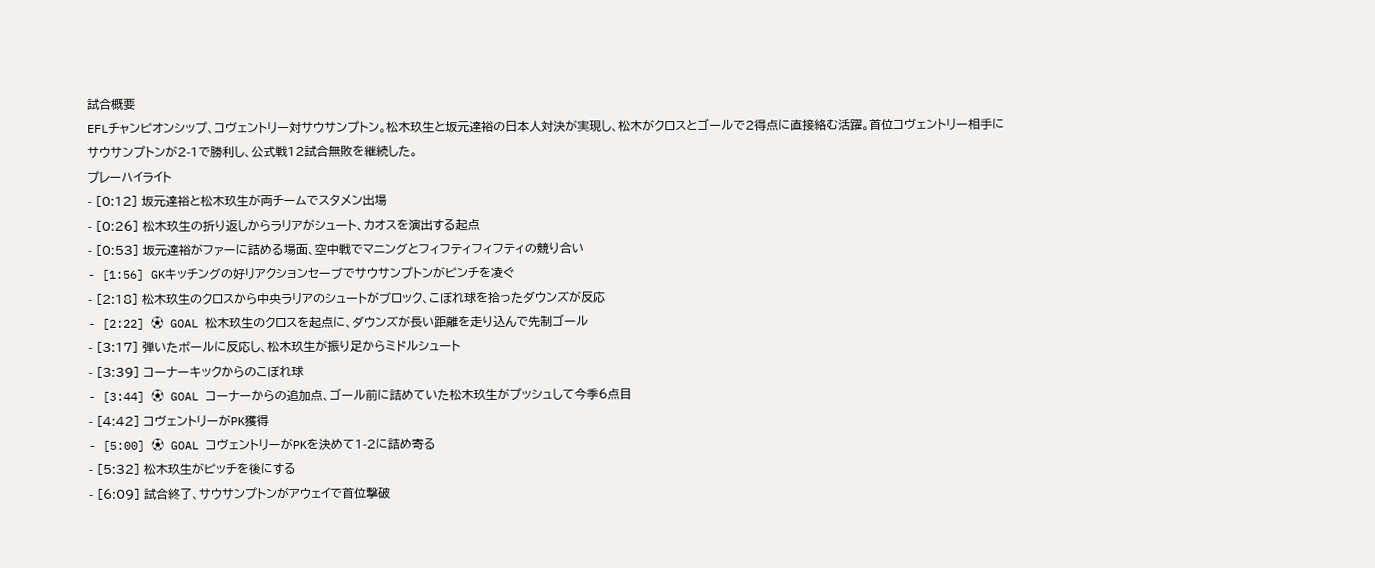試合概要
EFLチャンピオンシップ、コヴェントリー対サウサンプトン。松木玖生と坂元達裕の日本人対決が実現し、松木がクロスとゴールで2得点に直接絡む活躍。首位コヴェントリー相手にサウサンプトンが2-1で勝利し、公式戦12試合無敗を継続した。
プレーハイライト
- [0:12] 坂元達裕と松木玖生が両チームでスタメン出場
- [0:26] 松木玖生の折り返しからラリアがシュート、カオスを演出する起点
- [0:53] 坂元達裕がファーに詰める場面、空中戦でマニングとフィフティフィフティの競り合い
- [1:56] GKキッチングの好リアクションセーブでサウサンプトンがピンチを凌ぐ
- [2:18] 松木玖生のクロスから中央ラリアのシュートがブロック、こぼれ球を拾ったダウンズが反応
- [2:22] ⚽ GOAL 松木玖生のクロスを起点に、ダウンズが長い距離を走り込んで先制ゴール
- [3:17] 弾いたボールに反応し、松木玖生が振り足からミドルシュート
- [3:39] コーナーキックからのこぼれ球
- [3:44] ⚽ GOAL コーナーからの追加点、ゴール前に詰めていた松木玖生がプッシュして今季6点目
- [4:42] コヴェントリーがPK獲得
- [5:00] ⚽ GOAL コヴェントリーがPKを決めて1-2に詰め寄る
- [5:32] 松木玖生がピッチを後にする
- [6:09] 試合終了、サウサンプトンがアウェイで首位撃破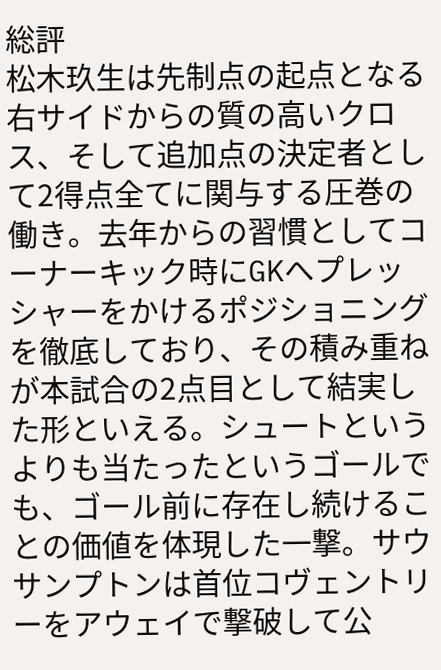総評
松木玖生は先制点の起点となる右サイドからの質の高いクロス、そして追加点の決定者として2得点全てに関与する圧巻の働き。去年からの習慣としてコーナーキック時にGKへプレッシャーをかけるポジショニングを徹底しており、その積み重ねが本試合の2点目として結実した形といえる。シュートというよりも当たったというゴールでも、ゴール前に存在し続けることの価値を体現した一撃。サウサンプトンは首位コヴェントリーをアウェイで撃破して公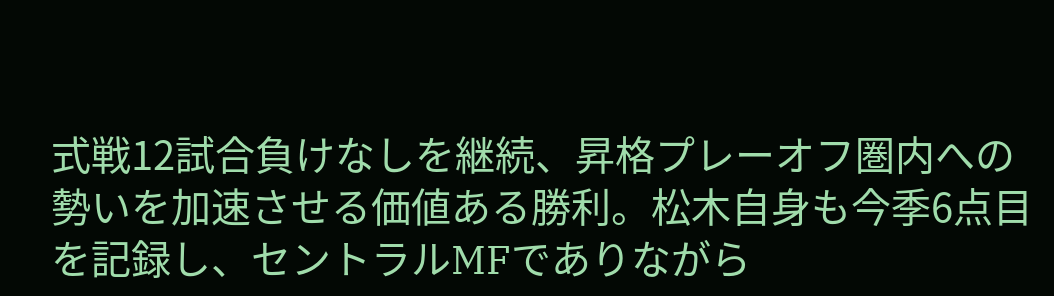式戦12試合負けなしを継続、昇格プレーオフ圏内への勢いを加速させる価値ある勝利。松木自身も今季6点目を記録し、セントラルMFでありながら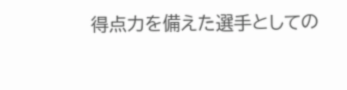得点力を備えた選手としての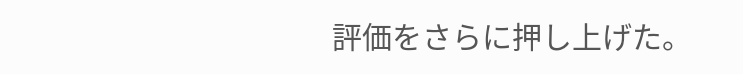評価をさらに押し上げた。